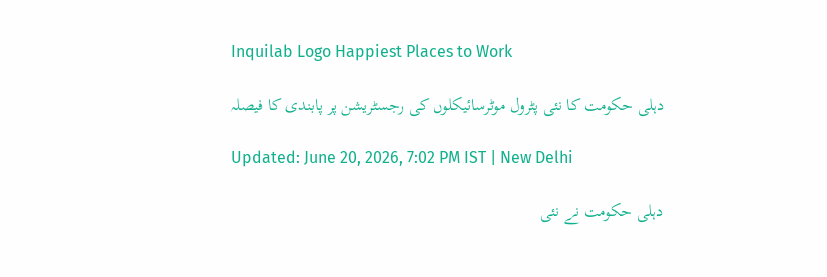Inquilab Logo Happiest Places to Work

دہلی حکومت کا نئی پٹرول موٹرسائیکلوں کی رجسٹریشن پر پابندی کا فیصلہ

Updated: June 20, 2026, 7:02 PM IST | New Delhi

دہلی حکومت نے نئی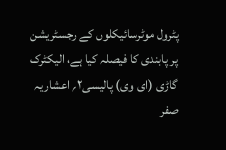پٹرول موٹرسائیکلوں کے رجسٹریشن پر پابندی کا فیصلہ کیا ہے، الیکٹرک گاڑی (ای وی) پالیسی۲؍ اعشاریہ صفر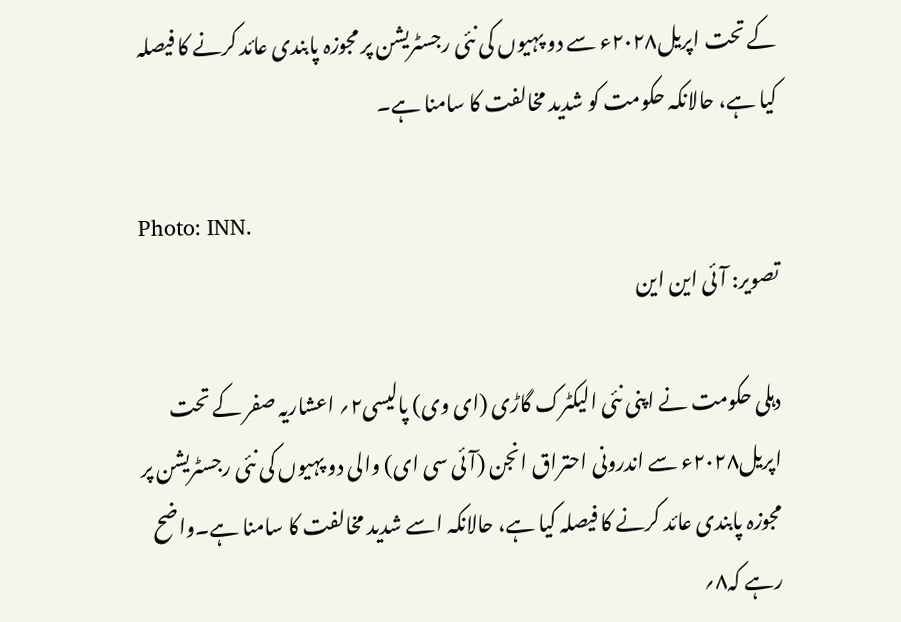کے تحت اپریل۲۰۲۸ء سے دو پہیوں کی نئی رجسٹریشن پر مجوزہ پابندی عائد کرنے کا فیصلہ کیا ہے، حالانکہ حکومت کو شدید مخالفت کا سامنا ہے۔

Photo: INN.
تصویر: آئی این این

دہلی حکومت نے اپنی نئی الیکٹرک گاڑی (ای وی) پالیسی۲؍ اعشاریہ صفر کے تحت اپریل۲۰۲۸ء سے اندرونی احتراق انجن (آئی سی ای) والی دو پہیوں کی نئی رجسٹریشن پر مجوزہ پابندی عائد کرنے کا فیصلہ کیا ہے، حالانکہ اسے شدید مخالفت کا سامنا ہے۔واضح رہے کہ۸؍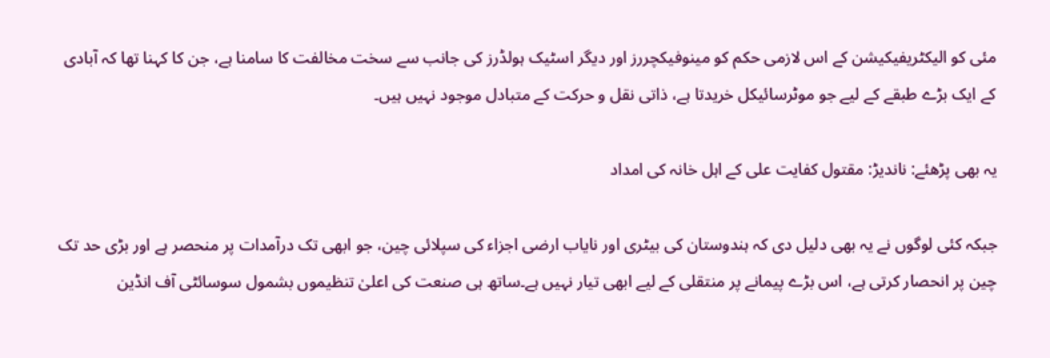مئی کو الیکٹریفیکیشن کے اس لازمی حکم کو مینوفیکچررز اور دیگر اسٹیک ہولڈرز کی جانب سے سخت مخالفت کا سامنا ہے، جن کا کہنا تھا کہ آبادی کے ایک بڑے طبقے کے لیے جو موٹرسائیکل خریدتا ہے، ذاتی نقل و حرکت کے متبادل موجود نہیں ہیں۔

یہ بھی پڑھئے: ناندیڑ: مقتول کفایت علی کے اہل خانہ کی امداد

جبکہ کئی لوگوں نے یہ بھی دلیل دی کہ ہندوستان کی بیٹری اور نایاب ارضی اجزاء کی سپلائی چین، جو ابھی تک درآمدات پر منحصر ہے اور بڑی حد تک چین پر انحصار کرتی ہے، اس بڑے پیمانے پر منتقلی کے لیے ابھی تیار نہیں ہے۔ساتھ ہی صنعت کی اعلیٰ تنظیموں بشمول سوسائٹی آف انڈین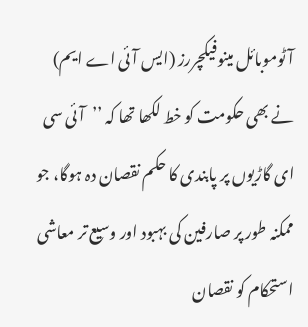آٹوموبائل مینوفیکچررز (ایس آئی اے ایم) نے بھی حکومت کو خط لکھا تھا کہ ’’آئی سی ای گاڑیوں پر پابندی کا حکم نقصان دہ ہوگا، جو ممکنہ طور پر صارفین کی بہبود اور وسیع تر معاشی استحکام کو نقصان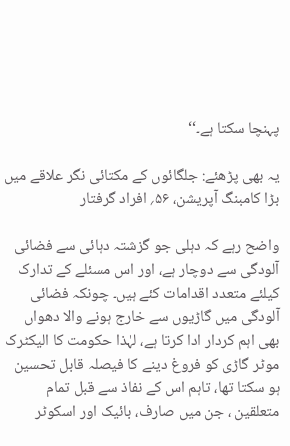پہنچا سکتا ہے۔‘‘

یہ بھی پڑھئے: جلگائوں کے مکتائی نگر علاقے میں بڑا کامبنگ آپریشن، ۵۶؍ افراد گرفتار

واضح رہے کہ دہلی جو گزشتہ دہائی سے فضائی آلودگی سے دوچار ہے، اور اس مسئلے کے تدارک کیلئے متعدد اقدامات کئے ہیں۔ چونکہ فضائی آلودگی میں گاڑیوں سے خارج ہونے والا دھواں بھی اہم کردار ادا کرتا ہے، لہٰذا حکومت کا الیکٹرک موٹر گاڑی کو فروغ دینے کا فیصلہ قابل تحسین ہو سکتا تھا، تاہم اس کے نفاذ سے قبل تمام متعلقین ، جن میں صارف، بائیک اور اسکوٹر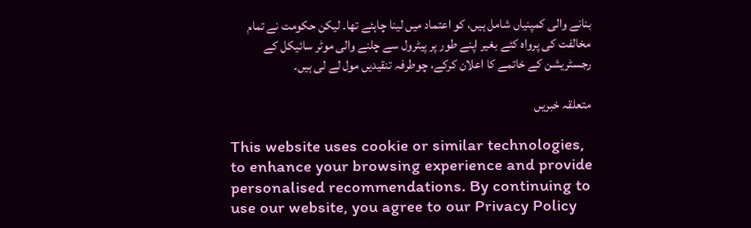بنانے والی کمپنیاں شامل ہیں، کو اعتماد میں لینا چاہئے تھا۔ لیکن حکومت نے تمام مخالفت کی پرواہ کئے بغیر اپنے طور پر پیٹرول سے چلنے والی موٹر سائیکل کے رجسٹریشن کے خاتمے کا اعلان کرکے، چوطرفہ تنقیدیں مول لے لی ہیں۔

متعلقہ خبریں

This website uses cookie or similar technologies, to enhance your browsing experience and provide personalised recommendations. By continuing to use our website, you agree to our Privacy Policy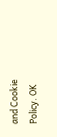and Cookie Policy. OK